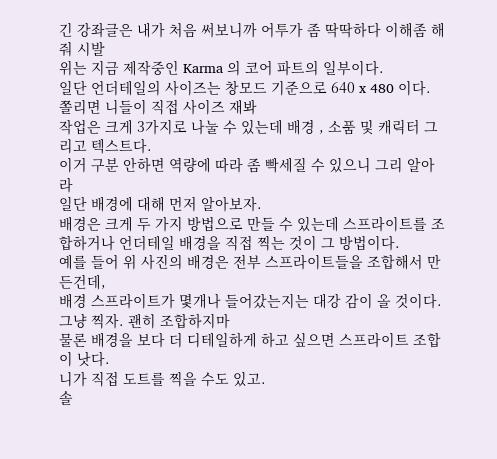긴 강좌글은 내가 처음 써보니까 어투가 좀 딱딱하다 이해좀 해줘 시발
위는 지금 제작중인 Karma 의 코어 파트의 일부이다.
일단 언더테일의 사이즈는 창모드 기준으로 640 x 480 이다. 쫄리면 니들이 직접 사이즈 재봐
작업은 크게 3가지로 나눌 수 있는데 배경 , 소품 및 캐릭터 그리고 텍스트다.
이거 구분 안하면 역량에 따라 좀 빡세질 수 있으니 그리 알아라
일단 배경에 대해 먼저 알아보자.
배경은 크게 두 가지 방법으로 만들 수 있는데 스프라이트를 조합하거나 언더테일 배경을 직접 찍는 것이 그 방법이다.
예를 들어 위 사진의 배경은 전부 스프라이트들을 조합해서 만든건데,
배경 스프라이트가 몇개나 들어갔는지는 대강 감이 올 것이다. 그냥 찍자. 괜히 조합하지마
물론 배경을 보다 더 디테일하게 하고 싶으면 스프라이트 조합이 낫다.
니가 직접 도트를 찍을 수도 있고.
솔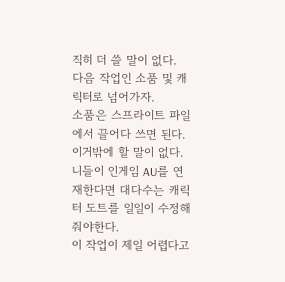직히 더 쓸 말이 없다.
다음 작업인 소품 및 캐릭터로 넘어가자.
소품은 스프라이트 파일에서 끌어다 쓰면 된다. 이거밖에 할 말이 없다.
니들이 인게임 AU를 연재한다면 대다수는 캐릭터 도트를 일일이 수정해줘야한다.
이 작업이 제일 어렵다고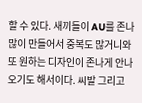할 수 있다. 새끼들이 AU를 존나 많이 만들어서 중복도 많거니와
또 원하는 디자인이 존나게 안나오기도 해서이다. 씨발 그리고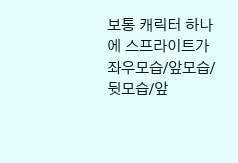보통 캐릭터 하나에 스프라이트가
좌우모습/앞모습/뒷모습/앞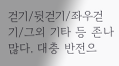걷기/뒷걷기/좌우걷기/그외 기타 등 존나 많다. 대충 반전으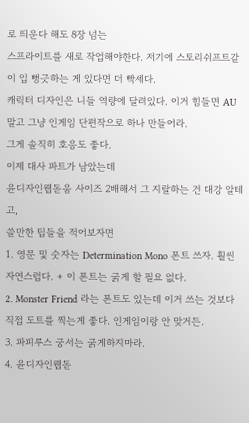로 띄운다 해도 8장 넘는
스프라이트를 새로 작업해야한다. 저기에 스토리쉬프트같이 입 뻥긋하는 게 있다면 더 빡세다.
캐릭터 디자인은 니들 역량에 달려있다. 이거 힘들면 AU 말고 그냥 인게임 단편작으로 하나 만들어라.
그게 솔직히 호응도 좋다.
이제 대사 파트가 남았는데
윤디자인웹돋움 사이즈 2배해서 그 지랄하는 건 대강 알테고,
쓸만한 팁들을 적어보자면
1. 영문 및 숫자는 Determination Mono 폰트 쓰자. 훨씬 자연스럽다. + 이 폰트는 굵게 할 필요 없다.
2. Monster Friend 라는 폰트도 있는데 이거 쓰는 것보다 직접 도트를 찍는게 좋다. 인게임이랑 안 맞거든.
3. 파피루스 궁서는 굵게하지마라.
4. 윤디자인웹돋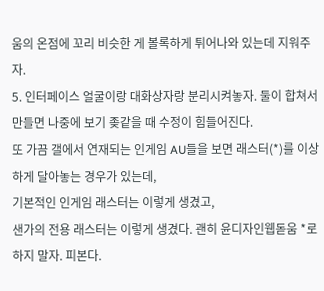움의 온점에 꼬리 비슷한 게 볼록하게 튀어나와 있는데 지워주자.
5. 인터페이스 얼굴이랑 대화상자랑 분리시켜놓자. 둘이 합쳐서 만들면 나중에 보기 좆같을 때 수정이 힘들어진다.
또 가끔 갤에서 연재되는 인게임 AU들을 보면 래스터(*)를 이상하게 달아놓는 경우가 있는데,
기본적인 인게임 래스터는 이렇게 생겼고,
샌가의 전용 래스터는 이렇게 생겼다. 괜히 윤디자인웹돋움 *로 하지 말자. 피본다.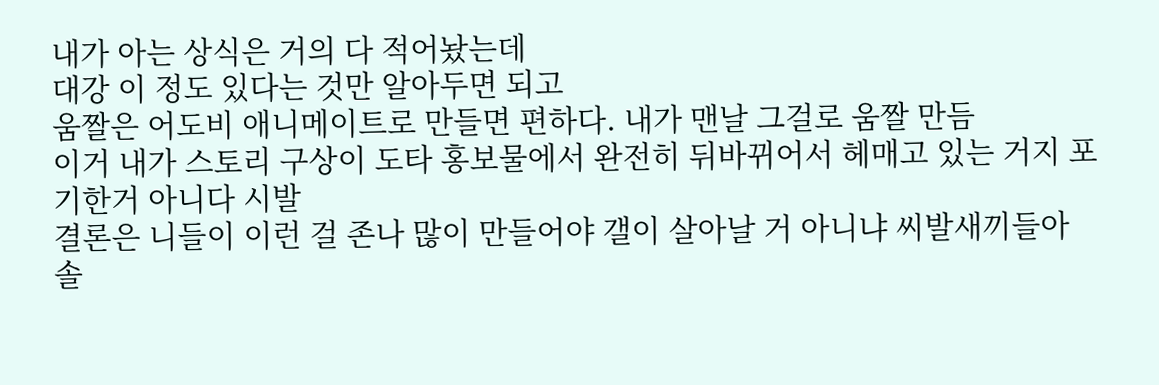내가 아는 상식은 거의 다 적어놨는데
대강 이 정도 있다는 것만 알아두면 되고
움짤은 어도비 애니메이트로 만들면 편하다. 내가 맨날 그걸로 움짤 만듬
이거 내가 스토리 구상이 도타 홍보물에서 완전히 뒤바뀌어서 헤매고 있는 거지 포기한거 아니다 시발
결론은 니들이 이런 걸 존나 많이 만들어야 갤이 살아날 거 아니냐 씨발새끼들아
솔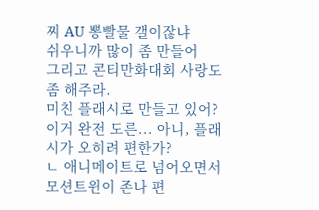찌 AU 뽕빨물 갤이잖냐
쉬우니까 많이 좀 만들어
그리고 콘티만화대회 사랑도 좀 해주라.
미친 플래시로 만들고 있어? 이거 완전 도른... 아니, 플래시가 오히려 편한가?
ㄴ 애니메이트로 넘어오면서 모션트윈이 존나 편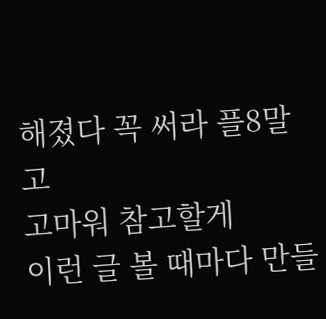해졌다 꼭 써라 플8말고
고마워 참고할게
이런 글 볼 때마다 만들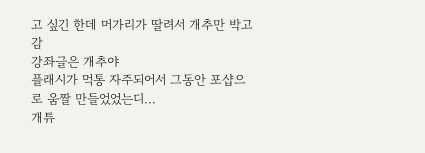고 싶긴 한데 머가리가 딸려서 개추만 박고 감
강좌글은 개추야
플래시가 먹통 자주되어서 그동안 포샵으로 움짤 만들었었는디...
개튜